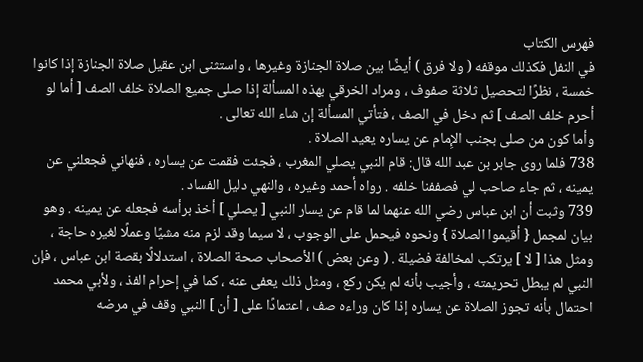فهرس الكتاب
في النفل فكذلك موقفه ( ولا فرق ) أيضًا بين صلاة الجنازة وغيرها ، واستثنى ابن عقيل صلاة الجنازة إذا كانوا خمسة ، نظرًا لتحصيل ثلاثة صفوف ، ومراد الخرقي بهذه المسألة إذا صلى جميع الصلاة خلف الصف [ أما لو أحرم خلف الصف ] ثم دخل في الصف ، فتأتي المسألة إن شاء الله تعالى .
وأما كون من صلى بجنب الإِمام عن يساره يعيد الصلاة .
738 فلما روى جابر بن عبد الله قال: قام النبي يصلي المغرب ، فجئت فقمت عن يساره ، فنهاني فجعلني عن يمينه ، ثم جاء صاحب لي فصففنا خلفه . رواه أحمد وغيره ، والنهي دليل الفساد .
739 وثبت أن ابن عباس رضي الله عنهما لما قام عن يسار النبي [ يصلي ] أخذ برأسه فجعله عن يمينه . وهو بيان لمجمل { أقيموا الصلاة } ونحوه فيحمل على الوجوب ، لا سيما وقد لزم منه مشيًا وعملًا لغيره حاجة ، ومثل هذا [ لا ] يرتكب لمخالفة فضيلة . ( وعن بعض ) الأصحاب صحة الصلاة ، استدلالًا بقصة ابن عباس ، فإن النبي لم يبطل تحريمته ، وأجيب بأنه لم يكن ركع ، ومثل ذلك يعفى عنه ، كما في إحرام الفذ ، ولأبي محمد احتمال بأنه تجوز الصلاة عن يساره إذا كان وراءه صف ، اعتمادًا على [ أن ] النبي وقف في مرضه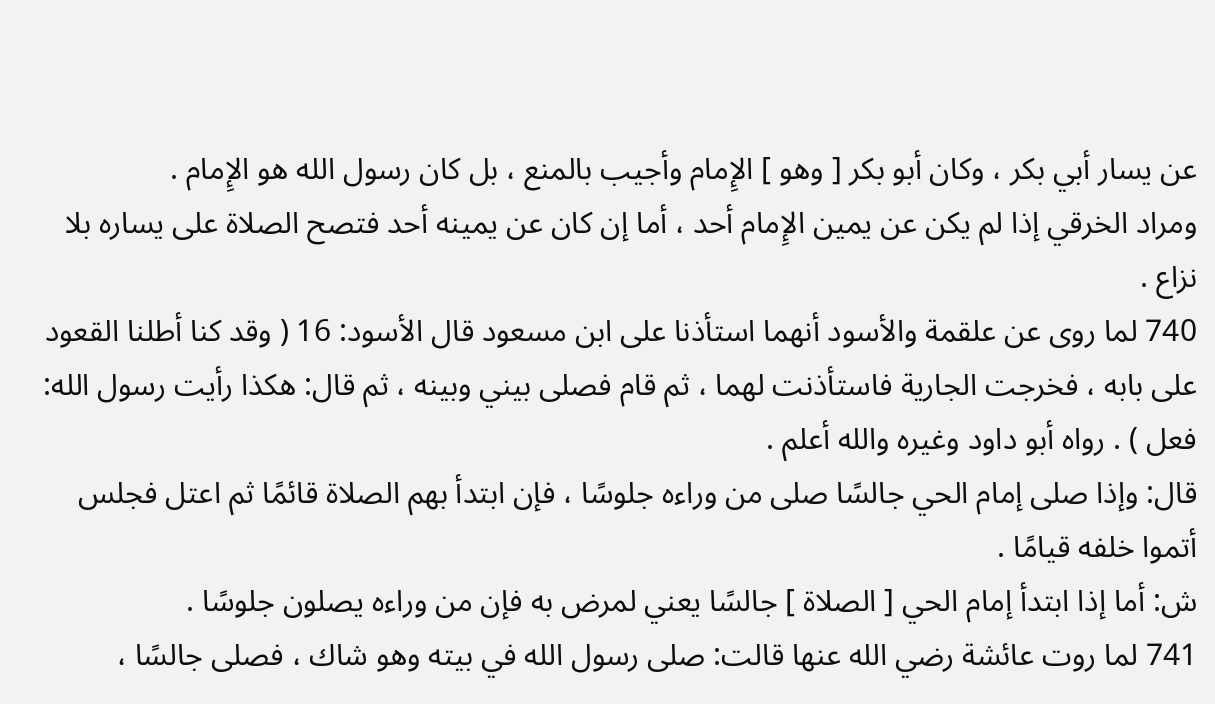عن يسار أبي بكر ، وكان أبو بكر [ وهو ] الإِمام وأجيب بالمنع ، بل كان رسول الله هو الإِمام .
ومراد الخرقي إذا لم يكن عن يمين الإِمام أحد ، أما إن كان عن يمينه أحد فتصح الصلاة على يساره بلا نزاع .
740 لما روى عن علقمة والأسود أنهما استأذنا على ابن مسعود قال الأسود: 16 ( وقد كنا أطلنا القعود على بابه ، فخرجت الجارية فاستأذنت لهما ، ثم قام فصلى بيني وبينه ، ثم قال: هكذا رأيت رسول الله: فعل ) . رواه أبو داود وغيره والله أعلم .
قال: وإذا صلى إمام الحي جالسًا صلى من وراءه جلوسًا ، فإن ابتدأ بهم الصلاة قائمًا ثم اعتل فجلس أتموا خلفه قيامًا .
ش: أما إذا ابتدأ إمام الحي [ الصلاة ] جالسًا يعني لمرض به فإن من وراءه يصلون جلوسًا .
741 لما روت عائشة رضي الله عنها قالت: صلى رسول الله في بيته وهو شاك ، فصلى جالسًا ،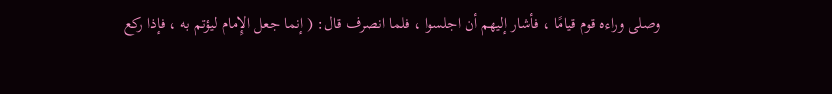وصلى وراءه قوم قيامًا ، فأشار إليهم أن اجلسوا ، فلما انصرف قال: ( إنما جعل الإِمام ليؤتم به ، فإذا ركع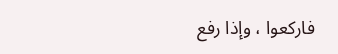فاركعوا ، وإذا رفع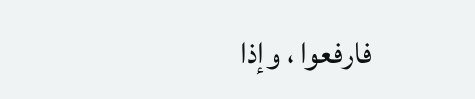فارفعوا ، وإذا